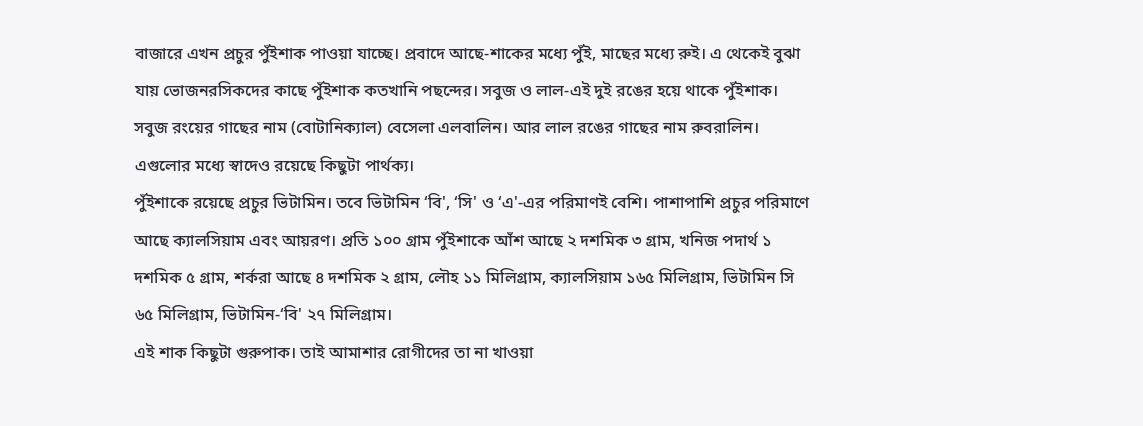বাজারে এখন প্রচুর পুঁইশাক পাওয়া যাচ্ছে। প্রবাদে আছে-শাকের মধ্যে পুঁই, মাছের মধ্যে রুই। এ থেকেই বুঝা যায় ভোজনরসিকদের কাছে পুঁইশাক কতখানি পছন্দের। সবুজ ও লাল-এই দুই রঙের হয়ে থাকে পুঁইশাক। সবুজ রংয়ের গাছের নাম (বোটানিক্যাল) বেসেলা এলবালিন। আর লাল রঙের গাছের নাম রুবরালিন। এগুলোর মধ্যে স্বাদেও রয়েছে কিছুটা পার্থক্য।
পুঁইশাকে রয়েছে প্রচুর ভিটামিন। তবে ভিটামিন ‘বি', ‘সি' ও ‘এ'-এর পরিমাণই বেশি। পাশাপাশি প্রচুর পরিমাণে আছে ক্যালসিয়াম এবং আয়রণ। প্রতি ১০০ গ্রাম পুঁইশাকে আঁশ আছে ২ দশমিক ৩ গ্রাম, খনিজ পদার্থ ১ দশমিক ৫ গ্রাম, শর্করা আছে ৪ দশমিক ২ গ্রাম, লৌহ ১১ মিলিগ্রাম, ক্যালসিয়াম ১৬৫ মিলিগ্রাম, ভিটামিন সি ৬৫ মিলিগ্রাম, ভিটামিন-‘বি' ২৭ মিলিগ্রাম।
এই শাক কিছুটা গুরুপাক। তাই আমাশার রোগীদের তা না খাওয়া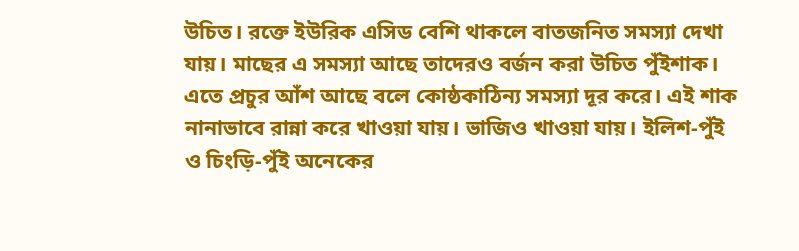উচিত। রক্তে ইউরিক এসিড বেশি থাকলে বাতজনিত সমস্যা দেখা যায়। মাছের এ সমস্যা আছে তাদেরও বর্জন করা উচিত পুঁইশাক। এতে প্রচুর আঁশ আছে বলে কোষ্ঠকাঠিন্য সমস্যা দূর করে। এই শাক নানাভাবে রান্না করে খাওয়া যায়। ভাজিও খাওয়া যায়। ইলিশ-পুঁই ও চিংড়ি-পুঁই অনেকের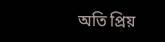অতি প্রিয়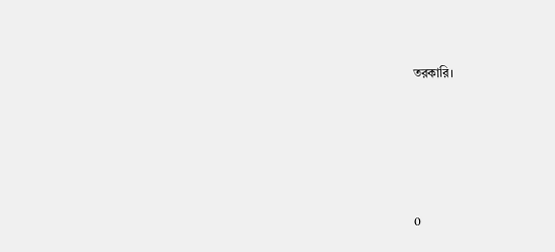তরকারি।







0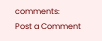comments:
Post a Comment